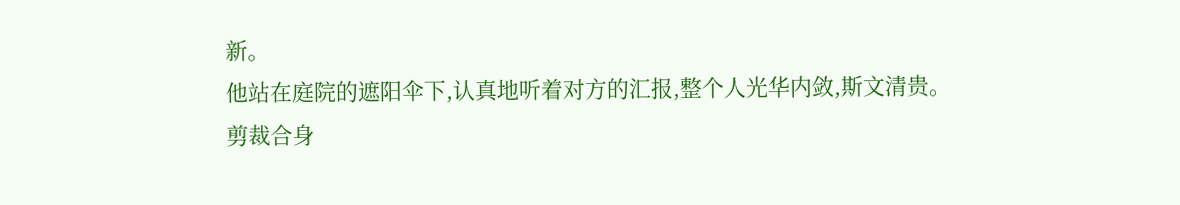新。
他站在庭院的遮阳伞下,认真地听着对方的汇报,整个人光华内敛,斯文清贵。
剪裁合身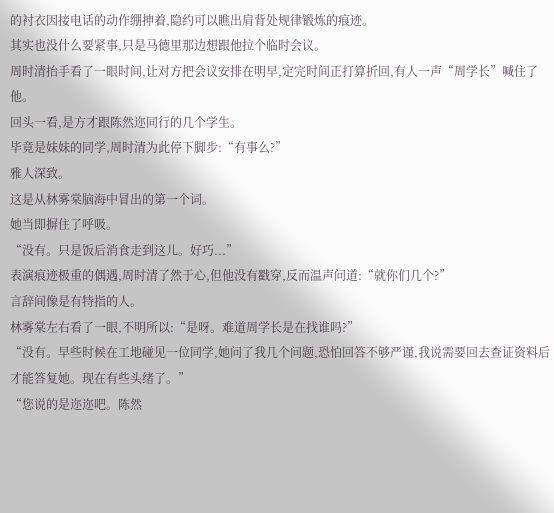的衬衣因接电话的动作绷抻着,隐约可以瞧出肩背处规律锻炼的痕迹。
其实也没什么要紧事,只是马德里那边想跟他拉个临时会议。
周时清抬手看了一眼时间,让对方把会议安排在明早,定完时间正打算折回,有人一声“周学长”喊住了他。
回头一看,是方才跟陈然迩同行的几个学生。
毕竟是妹妹的同学,周时清为此停下脚步:“有事么?”
雅人深致。
这是从林雾棠脑海中冒出的第一个词。
她当即摒住了呼吸。
“没有。只是饭后消食走到这儿。好巧...”
表演痕迹极重的偶遇,周时清了然于心,但他没有戳穿,反而温声问道:“就你们几个?”
言辞间像是有特指的人。
林雾棠左右看了一眼,不明所以:“是呀。难道周学长是在找谁吗?”
“没有。早些时候在工地碰见一位同学,她问了我几个问题,恐怕回答不够严谨,我说需要回去查证资料后才能答复她。现在有些头绪了。”
“您说的是迩迩吧。陈然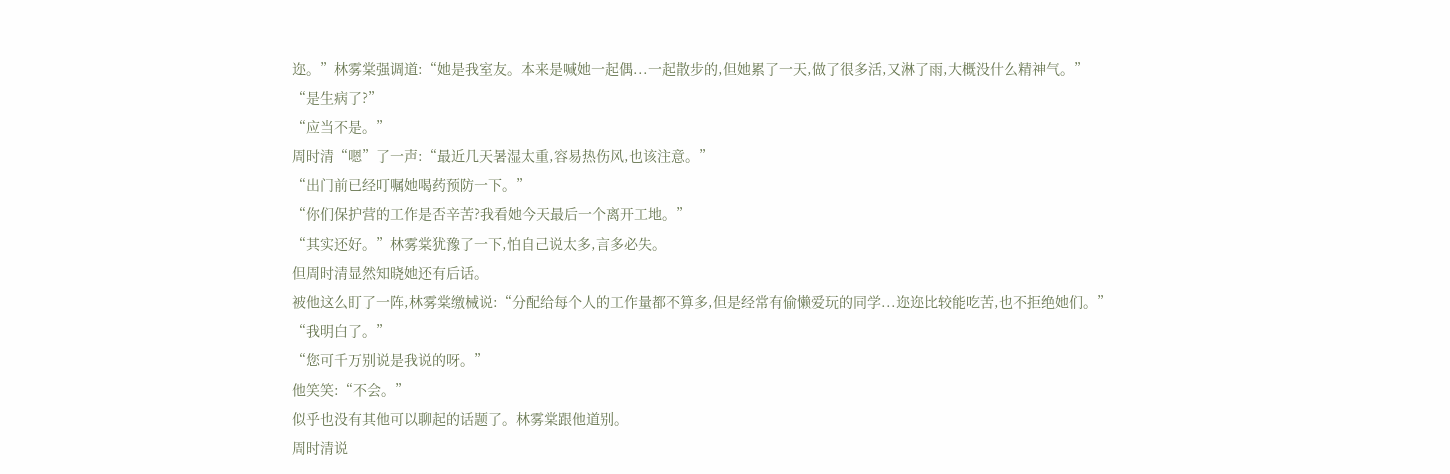迩。”林雾棠强调道:“她是我室友。本来是喊她一起偶...一起散步的,但她累了一天,做了很多活,又淋了雨,大概没什么精神气。”
“是生病了?”
“应当不是。”
周时清“嗯”了一声:“最近几天暑湿太重,容易热伤风,也该注意。”
“出门前已经叮嘱她喝药预防一下。”
“你们保护营的工作是否辛苦?我看她今天最后一个离开工地。”
“其实还好。”林雾棠犹豫了一下,怕自己说太多,言多必失。
但周时清显然知晓她还有后话。
被他这么盯了一阵,林雾棠缴械说:“分配给每个人的工作量都不算多,但是经常有偷懒爱玩的同学...迩迩比较能吃苦,也不拒绝她们。”
“我明白了。”
“您可千万别说是我说的呀。”
他笑笑:“不会。”
似乎也没有其他可以聊起的话题了。林雾棠跟他道别。
周时清说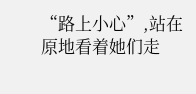“路上小心”,站在原地看着她们走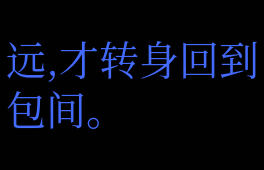远,才转身回到包间。